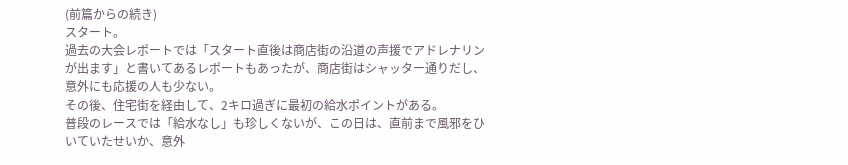(前篇からの続き)
スタート。
過去の大会レポートでは「スタート直後は商店街の沿道の声援でアドレナリンが出ます」と書いてあるレポートもあったが、商店街はシャッター通りだし、意外にも応援の人も少ない。
その後、住宅街を経由して、2キロ過ぎに最初の給水ポイントがある。
普段のレースでは「給水なし」も珍しくないが、この日は、直前まで風邪をひいていたせいか、意外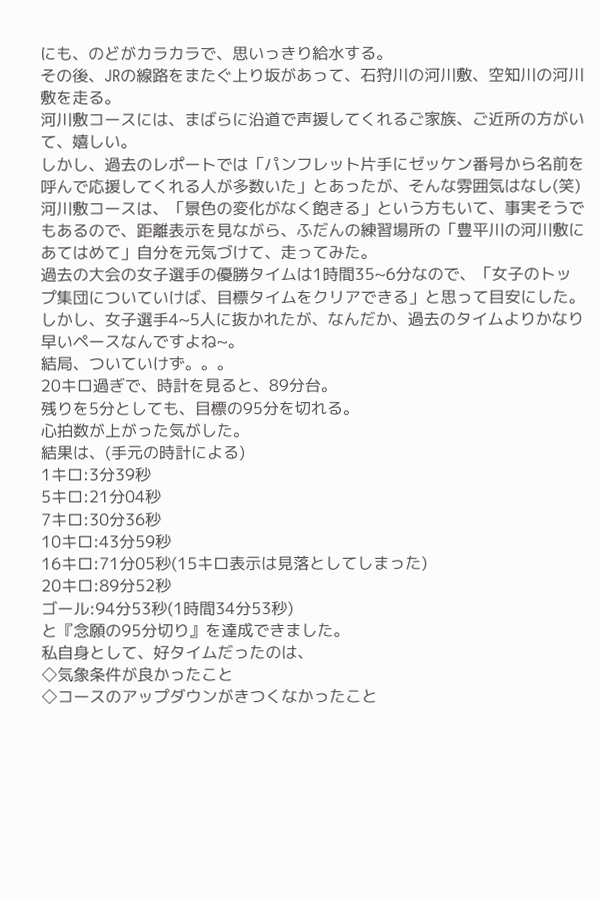にも、のどがカラカラで、思いっきり給水する。
その後、JRの線路をまたぐ上り坂があって、石狩川の河川敷、空知川の河川敷を走る。
河川敷コースには、まばらに沿道で声援してくれるご家族、ご近所の方がいて、嬉しい。
しかし、過去のレポートでは「パンフレット片手にゼッケン番号から名前を呼んで応援してくれる人が多数いた」とあったが、そんな雰囲気はなし(笑)
河川敷コースは、「景色の変化がなく飽きる」という方もいて、事実そうでもあるので、距離表示を見ながら、ふだんの練習場所の「豊平川の河川敷にあてはめて」自分を元気づけて、走ってみた。
過去の大会の女子選手の優勝タイムは1時間35~6分なので、「女子のトップ集団についていけば、目標タイムをクリアできる」と思って目安にした。
しかし、女子選手4~5人に抜かれたが、なんだか、過去のタイムよりかなり早いペースなんですよね~。
結局、ついていけず。。。
20キロ過ぎで、時計を見ると、89分台。
残りを5分としても、目標の95分を切れる。
心拍数が上がった気がした。
結果は、(手元の時計による)
1キロ:3分39秒
5キロ:21分04秒
7キロ:30分36秒
10キロ:43分59秒
16キロ:71分05秒(15キロ表示は見落としてしまった)
20キロ:89分52秒
ゴール:94分53秒(1時間34分53秒)
と『念願の95分切り』を達成できました。
私自身として、好タイムだったのは、
◇気象条件が良かったこと
◇コースのアップダウンがきつくなかったこと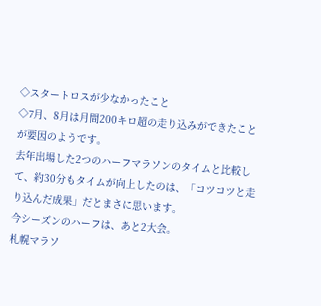◇スタートロスが少なかったこと
◇7月、8月は月間200キロ超の走り込みができたこと
が要因のようです。
去年出場した2つのハーフマラソンのタイムと比較して、約30分もタイムが向上したのは、「コツコツと走り込んだ成果」だとまさに思います。
今シーズンのハーフは、あと2大会。
札幌マラソ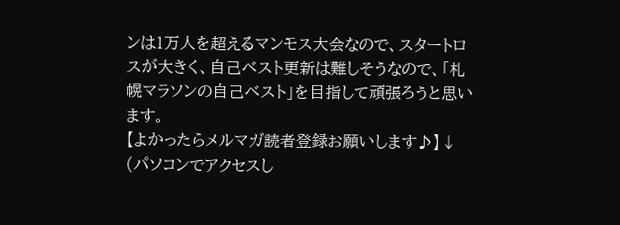ンは1万人を超えるマンモス大会なので、スタートロスが大きく、自己ベスト更新は難しそうなので、「札幌マラソンの自己ベスト」を目指して頑張ろうと思います。
【よかったらメルマガ読者登録お願いします♪】↓
(パソコンでアクセスし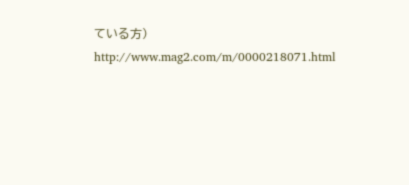ている方)
http://www.mag2.com/m/0000218071.html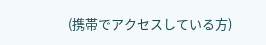(携帯でアクセスしている方)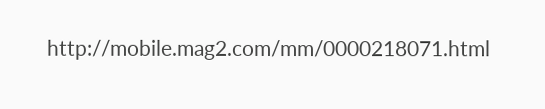http://mobile.mag2.com/mm/0000218071.html